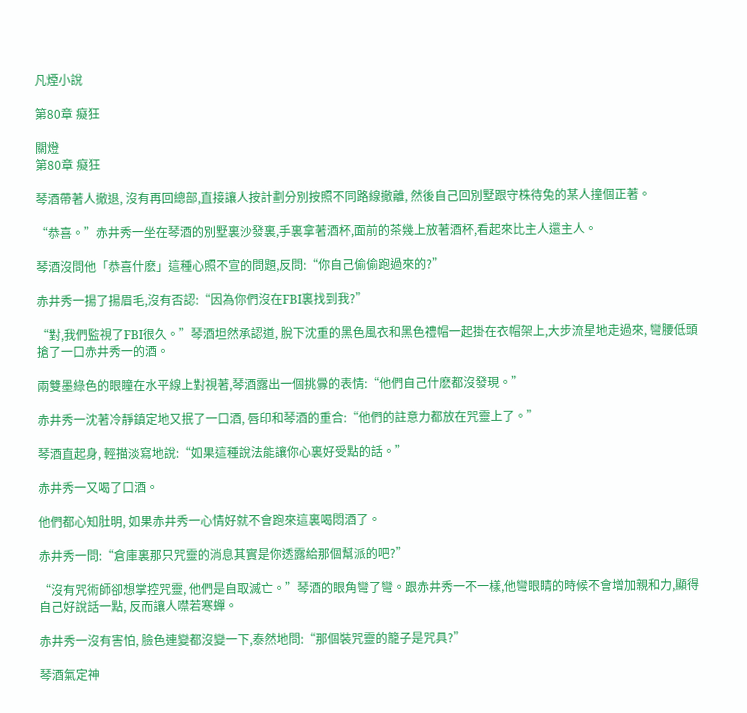凡煙小說

第80章 癡狂

關燈
第80章 癡狂

琴酒帶著人撤退, 沒有再回總部,直接讓人按計劃分別按照不同路線撤離, 然後自己回別墅跟守株待兔的某人撞個正著。

“恭喜。”赤井秀一坐在琴酒的別墅裏沙發裏,手裏拿著酒杯,面前的茶幾上放著酒杯,看起來比主人還主人。

琴酒沒問他「恭喜什麽」這種心照不宣的問題,反問:“你自己偷偷跑過來的?”

赤井秀一揚了揚眉毛,沒有否認:“因為你們沒在FBI裏找到我?”

“對,我們監視了FBI很久。”琴酒坦然承認道, 脫下沈重的黑色風衣和黑色禮帽一起掛在衣帽架上,大步流星地走過來, 彎腰低頭搶了一口赤井秀一的酒。

兩雙墨綠色的眼瞳在水平線上對視著,琴酒露出一個挑釁的表情:“他們自己什麽都沒發現。”

赤井秀一沈著冷靜鎮定地又抿了一口酒, 唇印和琴酒的重合:“他們的註意力都放在咒靈上了。”

琴酒直起身, 輕描淡寫地說:“如果這種說法能讓你心裏好受點的話。”

赤井秀一又喝了口酒。

他們都心知肚明, 如果赤井秀一心情好就不會跑來這裏喝悶酒了。

赤井秀一問:“倉庫裏那只咒靈的消息其實是你透露給那個幫派的吧?”

“沒有咒術師卻想掌控咒靈, 他們是自取滅亡。”琴酒的眼角彎了彎。跟赤井秀一不一樣,他彎眼睛的時候不會增加親和力,顯得自己好說話一點, 反而讓人噤若寒蟬。

赤井秀一沒有害怕, 臉色連變都沒變一下,泰然地問:“那個裝咒靈的籠子是咒具?”

琴酒氣定神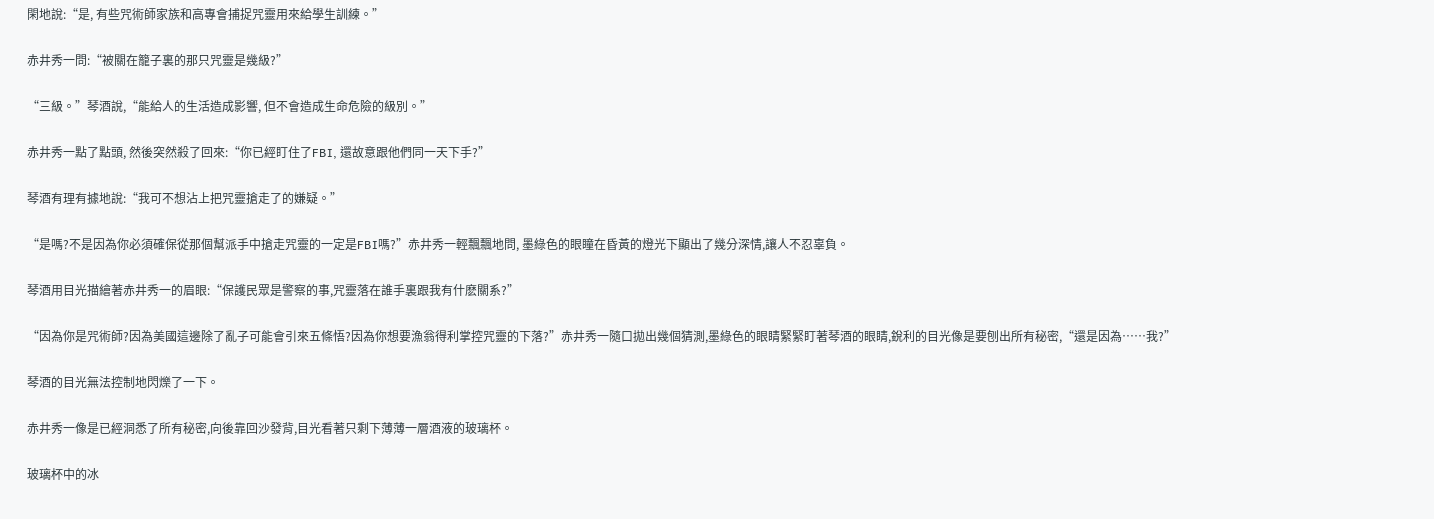閑地說:“是, 有些咒術師家族和高專會捕捉咒靈用來給學生訓練。”

赤井秀一問:“被關在籠子裏的那只咒靈是幾級?”

“三級。”琴酒說,“能給人的生活造成影響, 但不會造成生命危險的級別。”

赤井秀一點了點頭, 然後突然殺了回來:“你已經盯住了FBI, 還故意跟他們同一天下手?”

琴酒有理有據地說:“我可不想沾上把咒靈搶走了的嫌疑。”

“是嗎?不是因為你必須確保從那個幫派手中搶走咒靈的一定是FBI嗎?”赤井秀一輕飄飄地問, 墨綠色的眼瞳在昏黃的燈光下顯出了幾分深情,讓人不忍辜負。

琴酒用目光描繪著赤井秀一的眉眼:“保護民眾是警察的事,咒靈落在誰手裏跟我有什麽關系?”

“因為你是咒術師?因為美國這邊除了亂子可能會引來五條悟?因為你想要漁翁得利掌控咒靈的下落?”赤井秀一隨口拋出幾個猜測,墨綠色的眼睛緊緊盯著琴酒的眼睛,銳利的目光像是要刨出所有秘密,“還是因為……我?”

琴酒的目光無法控制地閃爍了一下。

赤井秀一像是已經洞悉了所有秘密,向後靠回沙發背,目光看著只剩下薄薄一層酒液的玻璃杯。

玻璃杯中的冰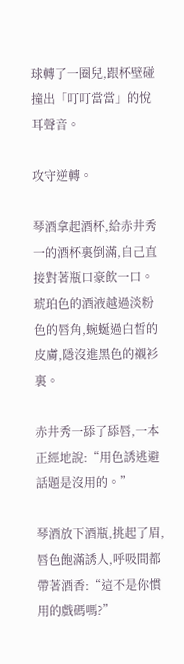球轉了一圈兒,跟杯壁碰撞出「叮叮當當」的悅耳聲音。

攻守逆轉。

琴酒拿起酒杯,給赤井秀一的酒杯裏倒滿,自己直接對著瓶口豪飲一口。琥珀色的酒液越過淡粉色的唇角,蜿蜒過白皙的皮膚,隱沒進黑色的襯衫裏。

赤井秀一舔了舔唇,一本正經地說:“用色誘逃避話題是沒用的。”

琴酒放下酒瓶,挑起了眉,唇色飽滿誘人,呼吸間都帶著酒香:“這不是你慣用的戲碼嗎?”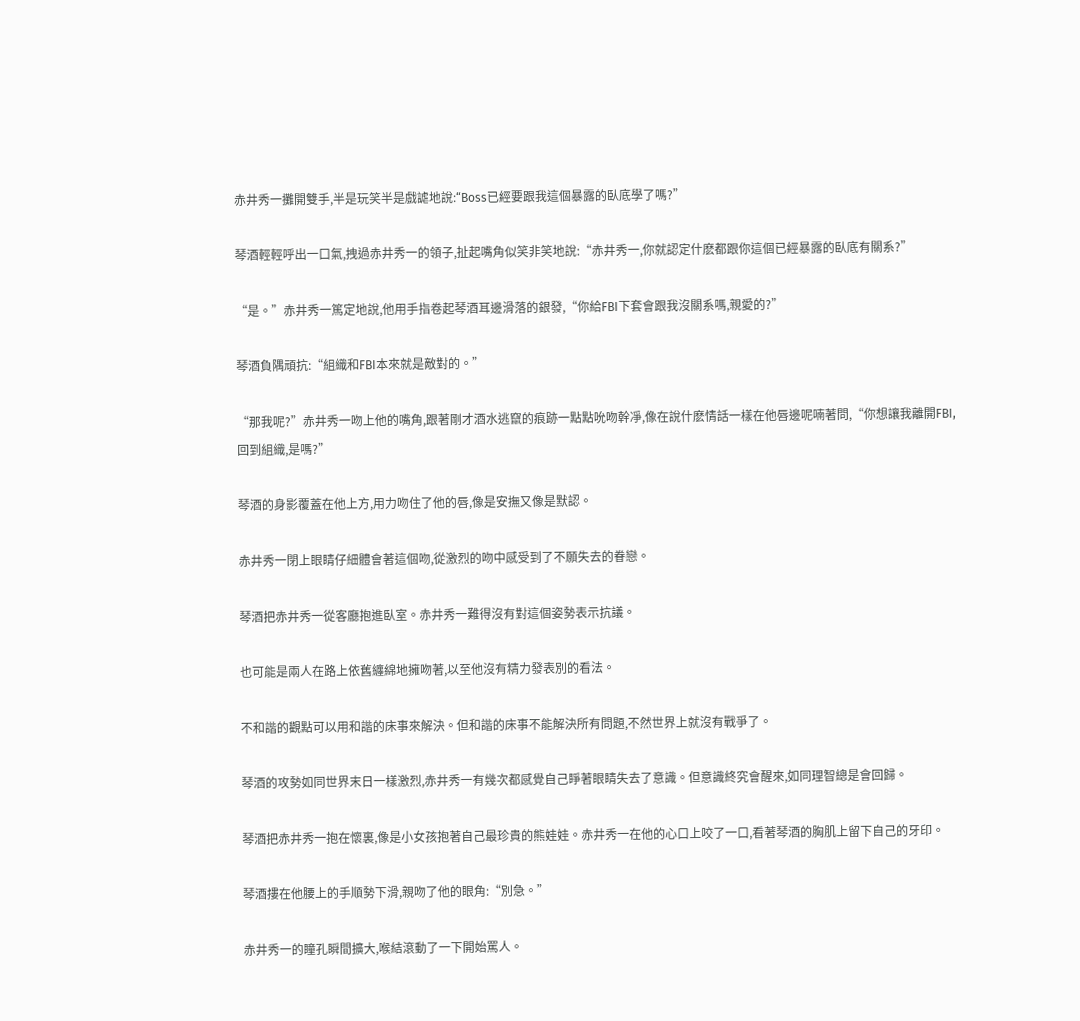赤井秀一攤開雙手,半是玩笑半是戲謔地說:“Boss已經要跟我這個暴露的臥底學了嗎?”

琴酒輕輕呼出一口氣,拽過赤井秀一的領子,扯起嘴角似笑非笑地說:“赤井秀一,你就認定什麽都跟你這個已經暴露的臥底有關系?”

“是。”赤井秀一篤定地說,他用手指卷起琴酒耳邊滑落的銀發,“你給FBI下套會跟我沒關系嗎,親愛的?”

琴酒負隅頑抗:“組織和FBI本來就是敵對的。”

“那我呢?”赤井秀一吻上他的嘴角,跟著剛才酒水逃竄的痕跡一點點吮吻幹凈,像在說什麽情話一樣在他唇邊呢喃著問,“你想讓我離開FBI,回到組織,是嗎?”

琴酒的身影覆蓋在他上方,用力吻住了他的唇,像是安撫又像是默認。

赤井秀一閉上眼睛仔細體會著這個吻,從激烈的吻中感受到了不願失去的眷戀。

琴酒把赤井秀一從客廳抱進臥室。赤井秀一難得沒有對這個姿勢表示抗議。

也可能是兩人在路上依舊纏綿地擁吻著,以至他沒有精力發表別的看法。

不和諧的觀點可以用和諧的床事來解決。但和諧的床事不能解決所有問題,不然世界上就沒有戰爭了。

琴酒的攻勢如同世界末日一樣激烈,赤井秀一有幾次都感覺自己睜著眼睛失去了意識。但意識終究會醒來,如同理智總是會回歸。

琴酒把赤井秀一抱在懷裏,像是小女孩抱著自己最珍貴的熊娃娃。赤井秀一在他的心口上咬了一口,看著琴酒的胸肌上留下自己的牙印。

琴酒摟在他腰上的手順勢下滑,親吻了他的眼角:“別急。”

赤井秀一的瞳孔瞬間擴大,喉結滾動了一下開始罵人。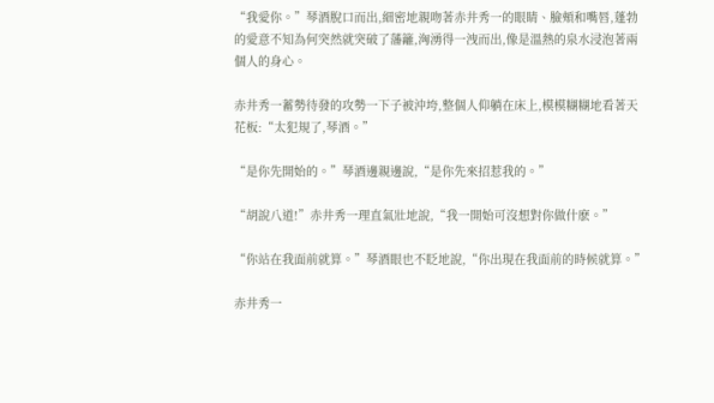“我愛你。”琴酒脫口而出,細密地親吻著赤井秀一的眼睛、臉頰和嘴唇,蓬勃的愛意不知為何突然就突破了藩籬,洶湧得一洩而出,像是溫熱的泉水浸泡著兩個人的身心。

赤井秀一蓄勢待發的攻勢一下子被沖垮,整個人仰躺在床上,模模糊糊地看著天花板:“太犯規了,琴酒。”

“是你先開始的。”琴酒邊親邊說,“是你先來招惹我的。”

“胡說八道!”赤井秀一理直氣壯地說,“我一開始可沒想對你做什麽。”

“你站在我面前就算。”琴酒眼也不眨地說,“你出現在我面前的時候就算。”

赤井秀一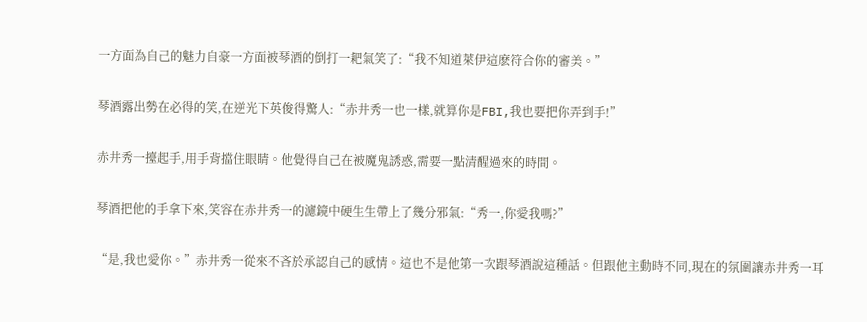一方面為自己的魅力自豪一方面被琴酒的倒打一耙氣笑了:“我不知道萊伊這麽符合你的審美。”

琴酒露出勢在必得的笑,在逆光下英俊得驚人:“赤井秀一也一樣,就算你是FBI,我也要把你弄到手!”

赤井秀一擡起手,用手背擋住眼睛。他覺得自己在被魔鬼誘惑,需要一點清醒過來的時間。

琴酒把他的手拿下來,笑容在赤井秀一的濾鏡中硬生生帶上了幾分邪氣:“秀一,你愛我嗎?”

“是,我也愛你。”赤井秀一從來不吝於承認自己的感情。這也不是他第一次跟琴酒說這種話。但跟他主動時不同,現在的氛圍讓赤井秀一耳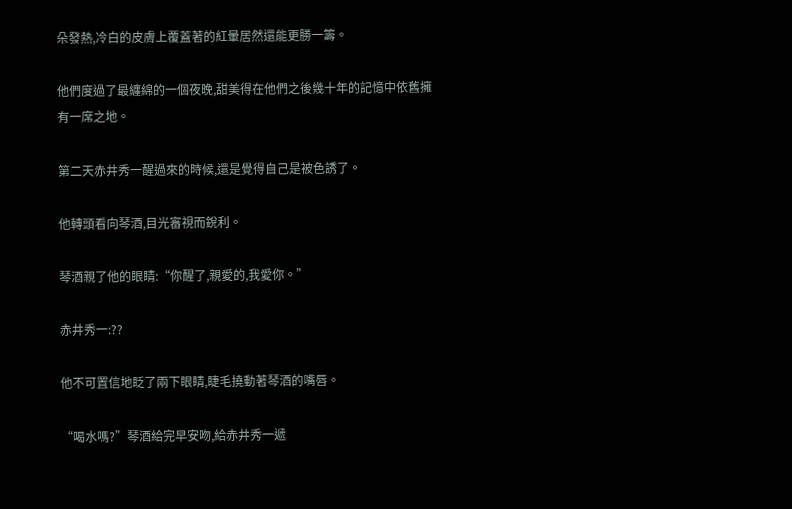朵發熱,冷白的皮膚上覆蓋著的紅暈居然還能更勝一籌。

他們度過了最纏綿的一個夜晚,甜美得在他們之後幾十年的記憶中依舊擁有一席之地。

第二天赤井秀一醒過來的時候,還是覺得自己是被色誘了。

他轉頭看向琴酒,目光審視而銳利。

琴酒親了他的眼睛:“你醒了,親愛的,我愛你。”

赤井秀一:??

他不可置信地眨了兩下眼睛,睫毛撓動著琴酒的嘴唇。

“喝水嗎?”琴酒給完早安吻,給赤井秀一遞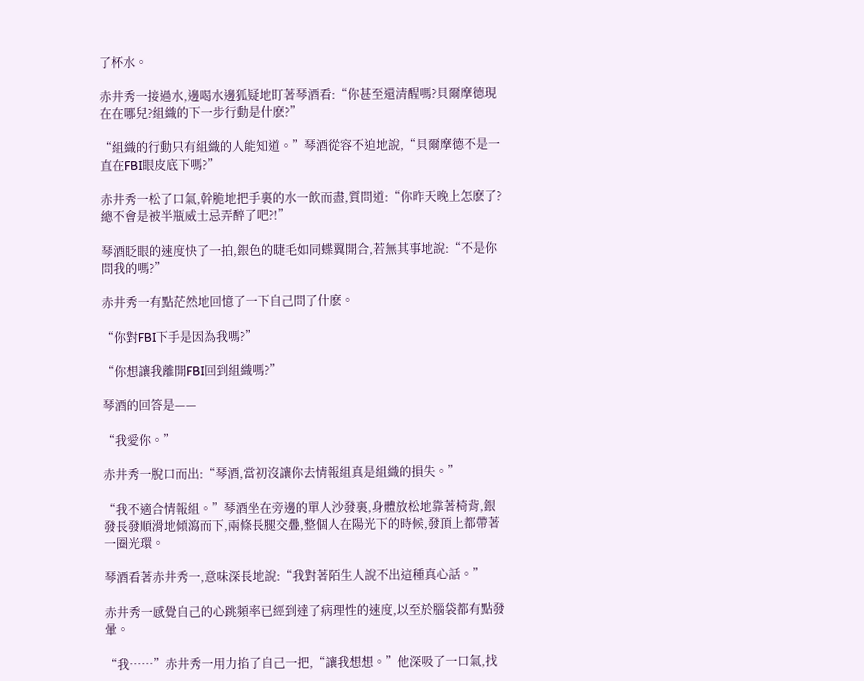了杯水。

赤井秀一接過水,邊喝水邊狐疑地盯著琴酒看:“你甚至還清醒嗎?貝爾摩德現在在哪兒?組織的下一步行動是什麽?”

“組織的行動只有組織的人能知道。”琴酒從容不迫地說,“貝爾摩德不是一直在FBI眼皮底下嗎?”

赤井秀一松了口氣,幹脆地把手裏的水一飲而盡,質問道:“你昨天晚上怎麽了?總不會是被半瓶威士忌弄醉了吧?!”

琴酒眨眼的速度快了一拍,銀色的睫毛如同蝶翼開合,若無其事地說:“不是你問我的嗎?”

赤井秀一有點茫然地回憶了一下自己問了什麽。

“你對FBI下手是因為我嗎?”

“你想讓我離開FBI回到組織嗎?”

琴酒的回答是——

“我愛你。”

赤井秀一脫口而出:“琴酒,當初沒讓你去情報組真是組織的損失。”

“我不適合情報組。”琴酒坐在旁邊的單人沙發裏,身體放松地靠著椅背,銀發長發順滑地傾瀉而下,兩條長腿交疊,整個人在陽光下的時候,發頂上都帶著一圈光環。

琴酒看著赤井秀一,意味深長地說:“我對著陌生人說不出這種真心話。”

赤井秀一感覺自己的心跳頻率已經到達了病理性的速度,以至於腦袋都有點發暈。

“我……”赤井秀一用力掐了自己一把,“讓我想想。”他深吸了一口氣,找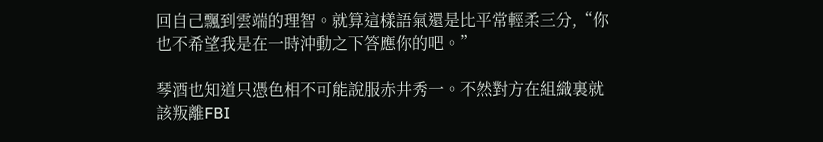回自己飄到雲端的理智。就算這樣語氣還是比平常輕柔三分,“你也不希望我是在一時沖動之下答應你的吧。”

琴酒也知道只憑色相不可能說服赤井秀一。不然對方在組織裏就該叛離FBI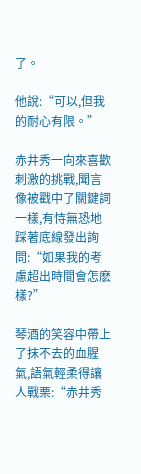了。

他說:“可以,但我的耐心有限。”

赤井秀一向來喜歡刺激的挑戰,聞言像被戳中了關鍵詞一樣,有恃無恐地踩著底線發出詢問:“如果我的考慮超出時間會怎麽樣?”

琴酒的笑容中帶上了抹不去的血腥氣,語氣輕柔得讓人戰栗:“赤井秀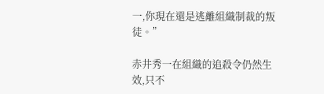一,你現在還是逃離組織制裁的叛徒。”

赤井秀一在組織的追殺令仍然生效,只不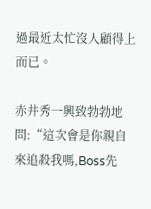過最近太忙沒人顧得上而已。

赤井秀一興致勃勃地問:“這次會是你親自來追殺我嗎,Boss先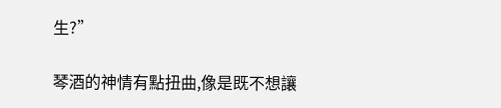生?”

琴酒的神情有點扭曲,像是既不想讓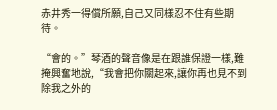赤井秀一得償所願,自己又同樣忍不住有些期待。

“會的。”琴酒的聲音像是在跟誰保證一樣,難掩興奮地說,“我會把你關起來,讓你再也見不到除我之外的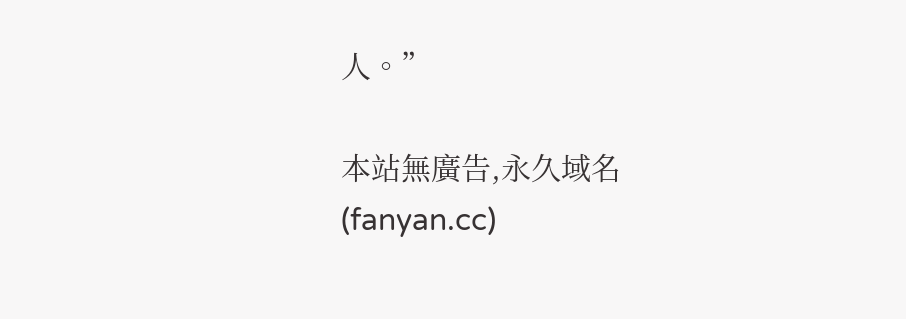人。”

本站無廣告,永久域名(fanyan.cc)